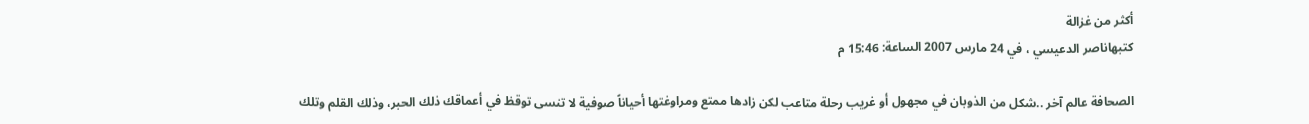أكثر من غزالة
كتبهاناصر الدعيسي ، في 24 مارس 2007 الساعة: 15:46 م

الصحافة عالم آخر ..شكل من الذوبان في مجهول أو غريب رحلة متاعب لكن زادها ممتع ومراوغتها أحياناً صوفية لا تنسى توقظ في أعماقك ذلك الحبر، وذلك القلم وتلك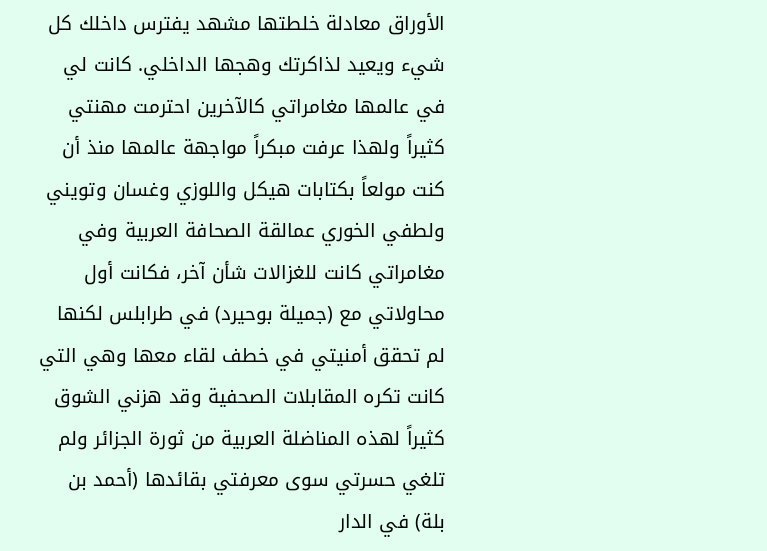الأوراق معادلة خلطتها مشهد يفترس داخلك كل شيء ويعيد لذاكرتك وهجها الداخلي. كانت لي في عالمها مغامراتي كالآخرين احترمت مهنتي كثيراً ولهذا عرفت مبكراً مواجهة عالمها منذ أن كنت مولعاً بكتابات هيكل واللوزي وغسان وتويني ولطفي الخوري عمالقة الصحافة العربية وفي مغامراتي كانت للغزالات شأن آخر، فكانت أول محاولاتي مع (جميلة بوحيرد) في طرابلس لكنها لم تحقق أمنيتي في خطف لقاء معها وهي التي كانت تكره المقابلات الصحفية وقد هزني الشوق كثيراً لهذه المناضلة العربية من ثورة الجزائر ولم تلغي حسرتي سوى معرفتي بقائدها (أحمد بن بلة) في الدار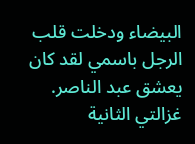البيضاء ودخلت قلب الرجل باسمي لقد كان يعشق عبد الناصر. غزالتي الثانية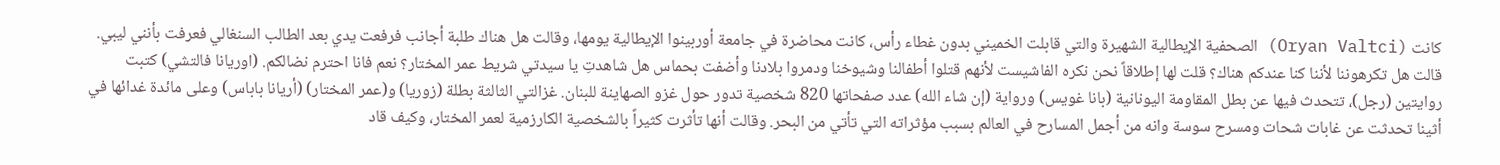كانت (Oryan Valtci) الصحفية الإيطالية الشهيرة والتي قابلت الخميني بدون غطاء رأس، كانت محاضرة في جامعة أوربينوا الإيطالية يومها، وقالت هل هناك طلبة أجانب فرفعت يدي بعد الطالب السنغالي فعرفت بأنني ليبي. قالت هل تكرهوننا لأننا كنا عندكم هناك؟ قلت لها إطلاقاً نحن نكره الفاشيست لأنهم قتلوا أطفالنا وشيوخنا ودمروا بلادنا وأضفت بحماس هل شاهدتِ يا سيدتي شريط عمر المختار؟ نعم فانا احترم نضالكم. (اوريانا فالتشي) كتبت روايتين (رجل)، تتحدث فيها عن بطل المقاومة اليونانية (بانا غويس) ورواية (إن شاء الله) عدد صفحاتها 820 شخصية تدور حول غزو الصهاينة للبنان. غزالتي الثالثة بطلة (زوريا) و(عمر المختار) (أريانا باباس) وعلى مائدة غدائها في أثينا تحدثت عن غابات شحات ومسرح سوسة وانه من أجمل المسارح في العالم بسبب مؤثراته التي تأتي من البحر. وقالت أنها تأثرت كثيراً بالشخصية الكارزمية لعمر المختار، وكيف قاد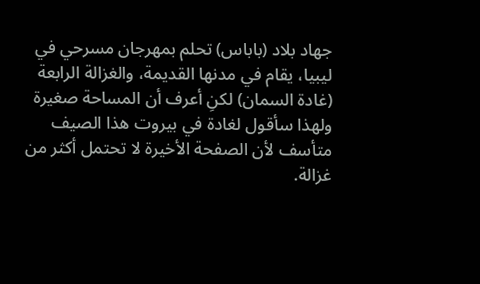جهاد بلاد (باباس) تحلم بمهرجان مسرحي في ليبيا، يقام في مدنها القديمة، والغزالة الرابعة (غادة السمان) لكنِ أعرف أن المساحة صغيرة ولهذا سأقول لغادة في بيروت هذا الصيف متأسف لأن الصفحة الأخيرة لا تحتمل أكثر من غزالة.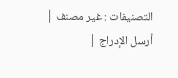التصنيفات : غير مصنف | أرسل الإدراج |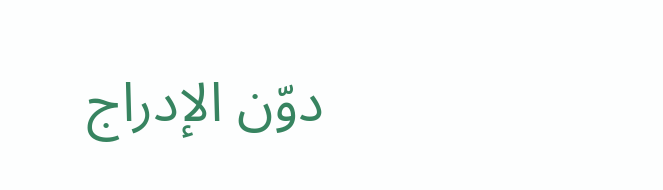دوّن الإدراج